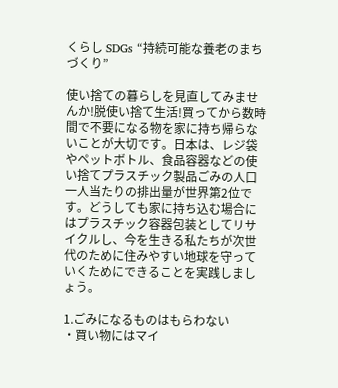くらし SDGs “持続可能な養老のまちづくり”

使い捨ての暮らしを見直してみませんか!脱使い捨て生活!買ってから数時間で不要になる物を家に持ち帰らないことが大切です。日本は、レジ袋やペットボトル、食品容器などの使い捨てプラスチック製品ごみの人口一人当たりの排出量が世界第2位です。どうしても家に持ち込む場合にはプラスチック容器包装としてリサイクルし、今を生きる私たちが次世代のために住みやすい地球を守っていくためにできることを実践しましょう。

1.ごみになるものはもらわない
・買い物にはマイ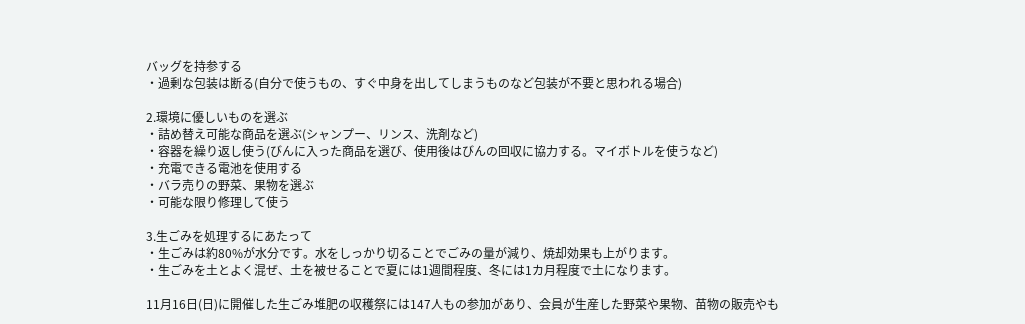バッグを持参する
・過剰な包装は断る(自分で使うもの、すぐ中身を出してしまうものなど包装が不要と思われる場合)

2.環境に優しいものを選ぶ
・詰め替え可能な商品を選ぶ(シャンプー、リンス、洗剤など)
・容器を繰り返し使う(びんに入った商品を選び、使用後はびんの回収に協力する。マイボトルを使うなど)
・充電できる電池を使用する
・バラ売りの野菜、果物を選ぶ
・可能な限り修理して使う

3.生ごみを処理するにあたって
・生ごみは約80%が水分です。水をしっかり切ることでごみの量が減り、焼却効果も上がります。
・生ごみを土とよく混ぜ、土を被せることで夏には1週間程度、冬には1カ月程度で土になります。

11月16日(日)に開催した生ごみ堆肥の収穫祭には147人もの参加があり、会員が生産した野菜や果物、苗物の販売やも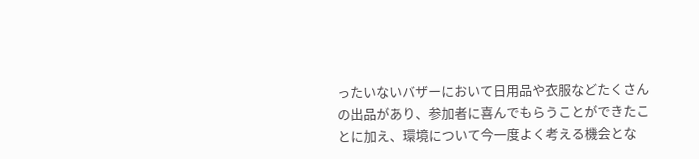ったいないバザーにおいて日用品や衣服などたくさんの出品があり、参加者に喜んでもらうことができたことに加え、環境について今一度よく考える機会とな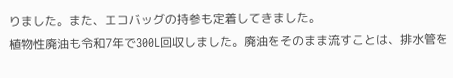りました。また、エコバッグの持参も定着してきました。
植物性廃油も令和7年で300L回収しました。廃油をそのまま流すことは、排水管を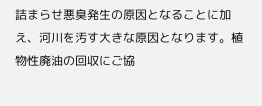詰まらせ悪臭発生の原因となることに加え、河川を汚す大きな原因となります。植物性廃油の回収にご協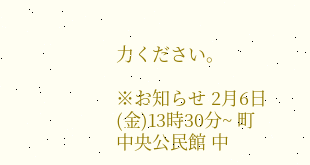力ください。

※お知らせ 2月6日(金)13時30分~ 町中央公民館 中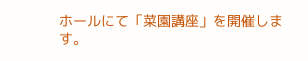ホールにて「菜園講座」を開催します。